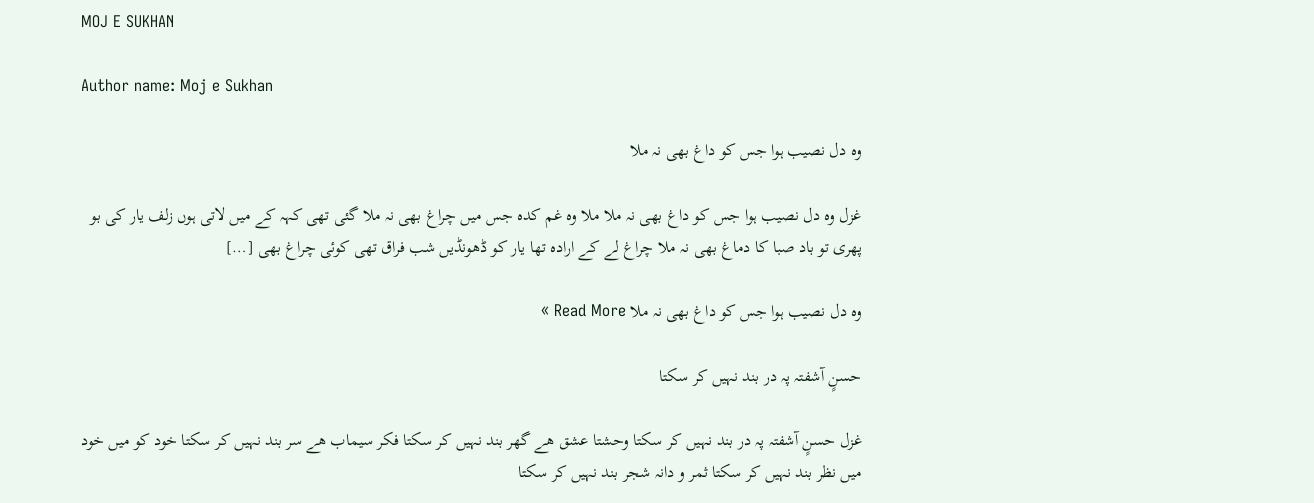MOJ E SUKHAN

Author name: Moj e Sukhan

وہ دل نصیب ہوا جس کو داغ بھی نہ ملا

غزل وہ دل نصیب ہوا جس کو داغ بھی نہ ملا ملا وہ غم کدہ جس میں چراغ بھی نہ ملا گئی تھی کہہ کے میں لاتی ہوں زلف یار کی بو پھری تو باد صبا کا دماغ بھی نہ ملا چراغ لے کے ارادہ تھا یار کو ڈھونڈیں شب فراق تھی کوئی چراغ بھی […]

وہ دل نصیب ہوا جس کو داغ بھی نہ ملا Read More »

حسنٍ آشفتہ پہ در بند نہیں کر سکتا

غزل حسنٍ آشفتہ پہ در بند نہیں کر سکتا وحشتا عشق ھے گھر بند نہیں کر سکتا فکر سیماب ھے سر بند نہیں کر سکتا خود کو میں خود میں نظر بند نہیں کر سکتا ثمر و دانہ شجر بند نہیں کر سکتا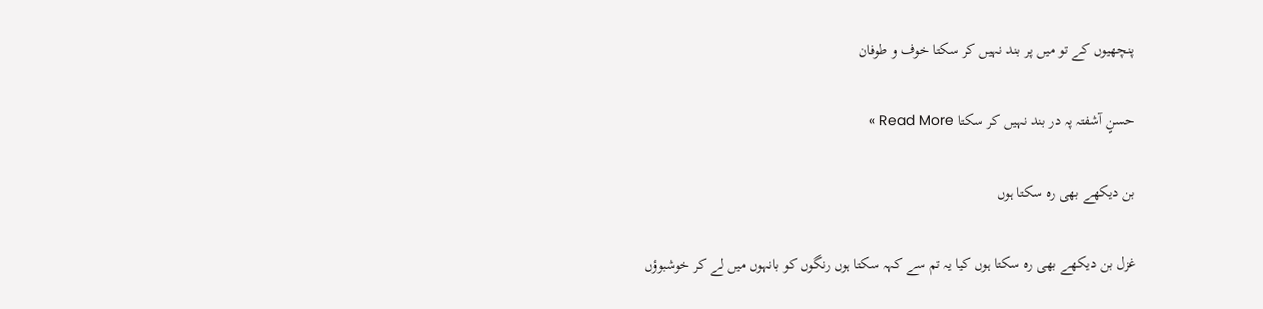پنچھیوں کے تو میں پر بند نہیں کر سکتا خوف و طوفان

حسنٍ آشفتہ پہ در بند نہیں کر سکتا Read More »

بن دیکھے بھی رہ سکتا ہوں

غزل بن دیکھے بھی رہ سکتا ہوں کیا یہ تم سے کہہ سکتا ہوں رنگوں کو بانہوں میں لے کر خوشبوؤں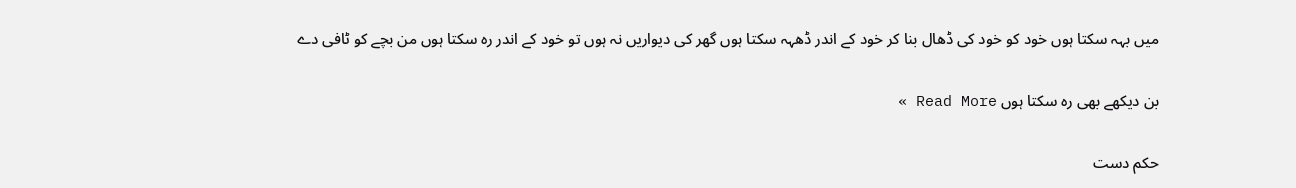میں بہہ سکتا ہوں خود کو خود کی ڈھال بنا کر خود کے اندر ڈھہہ سکتا ہوں گھر کی دیواریں نہ ہوں تو خود کے اندر رہ سکتا ہوں من بچے کو ٹافی دے

بن دیکھے بھی رہ سکتا ہوں Read More »

حکم دست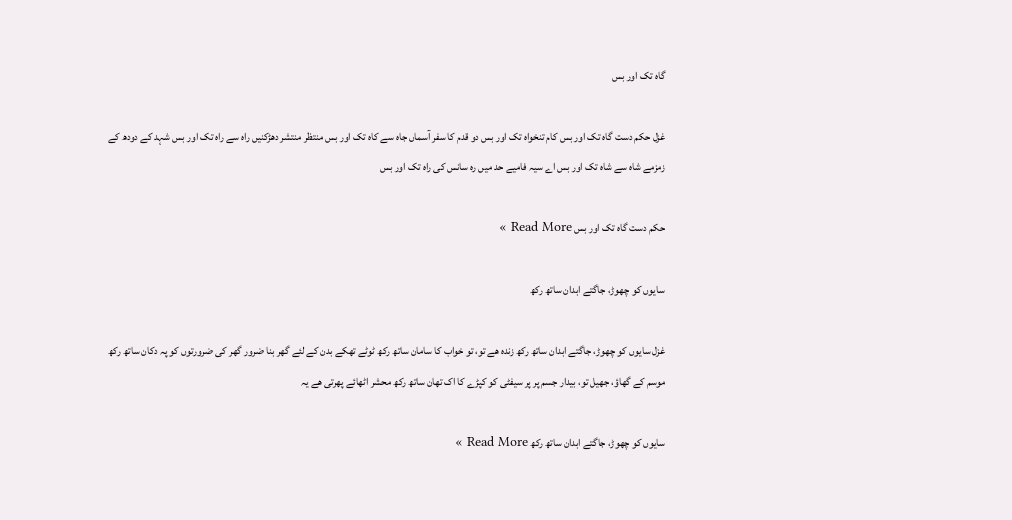گاہ تک اور بس

غزل حکم دست گاہ تک اور بس کام تنخواہ تک اور بس دو قدم کا سفر آسماں جاہ سے کاہ تک اور بس منتظر منتشر دھڑکنیں راہ سے راہ تک اور بس شہد کے دودھ کے زمزمے شاہ سے شاہ تک اور بس اے سیہ فامیے حد میں رہ سانس کی راہ تک اور بس

حکم دست گاہ تک اور بس Read More »

سایوں کو چھوڑ، جاگتے ابدان ساتھ رکھ

غزل سایوں کو چھوڑ، جاگتے ابدان ساتھ رکھ زندہ ھے تو، تو خواب کا سامان ساتھ رکھ ٹوٹے تھکے بدن کے لئے گھر بنا ضرور گھر کی ضرورتوں کو پہ دکان ساتھ رکھ موسم کے گھاؤ، جھیل تو، بیدار جسم پر پر سیفٹی کو کپڑے کا اک تھان ساتھ رکھ محشر اٹھائے پھرتی ھے یہ

سایوں کو چھوڑ، جاگتے ابدان ساتھ رکھ Read More »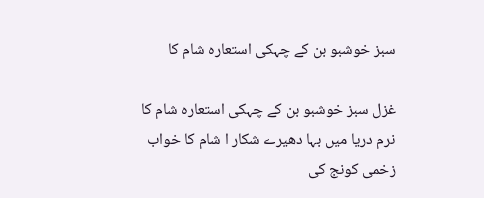سبز خوشبو بن کے چہکی استعارہ شام کا

غزل سبز خوشبو بن کے چہکی استعارہ شام کا نرم دریا میں بہا دھیرے شکار ا شام کا خواب زخمی کونج کی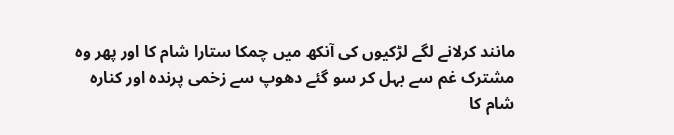مانند کرلانے لگے لڑکیوں کی آنکھ میں چمکا ستارا شام کا اور پھر وہ مشترک غم سے بہل کر سو گئے دھوپ سے زخمی پرندہ اور کنارہ شام کا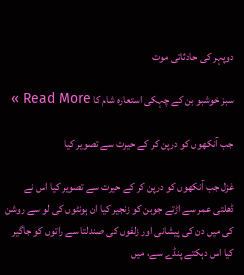دوپہر کی حادثاتی موت

سبز خوشبو بن کے چہکی استعارہ شام کا Read More »

جب آنکھوں کو درپن کر کے حیرت سے تصویر کیا

غزل جب آنکھوں کو درپن کر کے حیرت سے تصویر کیا اس نے ڈھلتی عمر سے اڑتے جوبن کو زنجیر کیا ان ہونٹوں کی لو سے روشن کی میں دن کی پیشانی اور زلفوں کی صندلتا سے راتوں کو جاگیر کیا اس دہکتے پنڈے سے، میں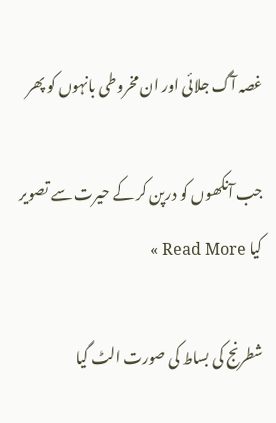غصہ آگ جلائی اور ان مخروطی بانہوں کو پھر

جب آنکھوں کو درپن کر کے حیرت سے تصویر کیا Read More »

شطرنج کی بساط کی صورت الٹ گیا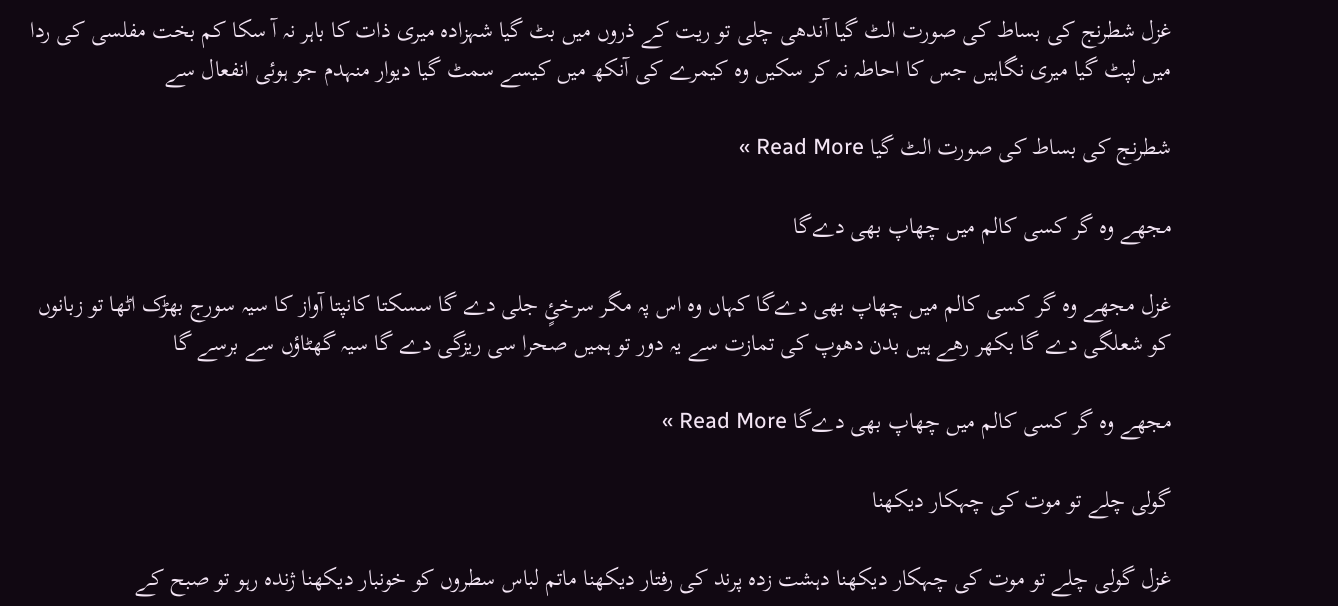غزل شطرنج کی بساط کی صورت الٹ گیا آندھی چلی تو ریت کے ذروں میں بٹ گیا شہزادہ میری ذات کا باہر نہ آ سکا کم بخت مفلسی کی ردا میں لپٹ گیا میری نگاہیں جس کا احاطہ نہ کر سکیں وہ کیمرے کی آنکھ میں کیسے سمٹ گیا دیوار منہدم جو ہوئی انفعال سے

شطرنج کی بساط کی صورت الٹ گیا Read More »

مجھے وہ گر کسی کالم میں چھاپ بھی دےگا

غزل مجھے وہ گر کسی کالم میں چھاپ بھی دےگا کہاں وہ اس پہ مگر سرخئٍ جلی دے گا سسکتا کانپتا آواز کا سیہ سورج بھڑک اٹھا تو زبانوں کو شعلگی دے گا بکھر رھے ہیں بدن دھوپ کی تمازت سے یہ دور تو ہمیں صحرا سی ریزگی دے گا سیہ گھٹاؤں سے برسے گا

مجھے وہ گر کسی کالم میں چھاپ بھی دےگا Read More »

گولی چلے تو موت کی چہکار دیکھنا

غزل گولی چلے تو موت کی چہکار دیکھنا دہشت زدہ پرند کی رفتار دیکھنا ماتم لباس سطروں کو خونبار دیکھنا ژندہ رہو تو صبح کے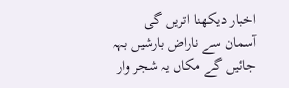اخبار دیکھنا اتریں گی آسمان سے ناراض بارشیں بہہ جائیں گے مکاں یہ شجر وار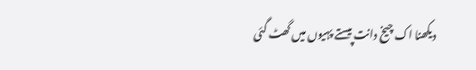دیکھنا اک چیخ دانت پیستے پہیوں میں گھٹ گئی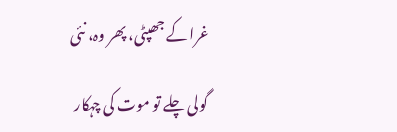غرا کے جھپٹی، پھر وہ، نئی

گولی چلے تو موت کی چہکار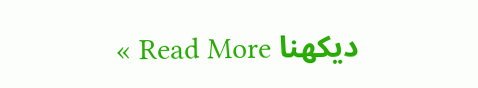دیکھنا Read More »